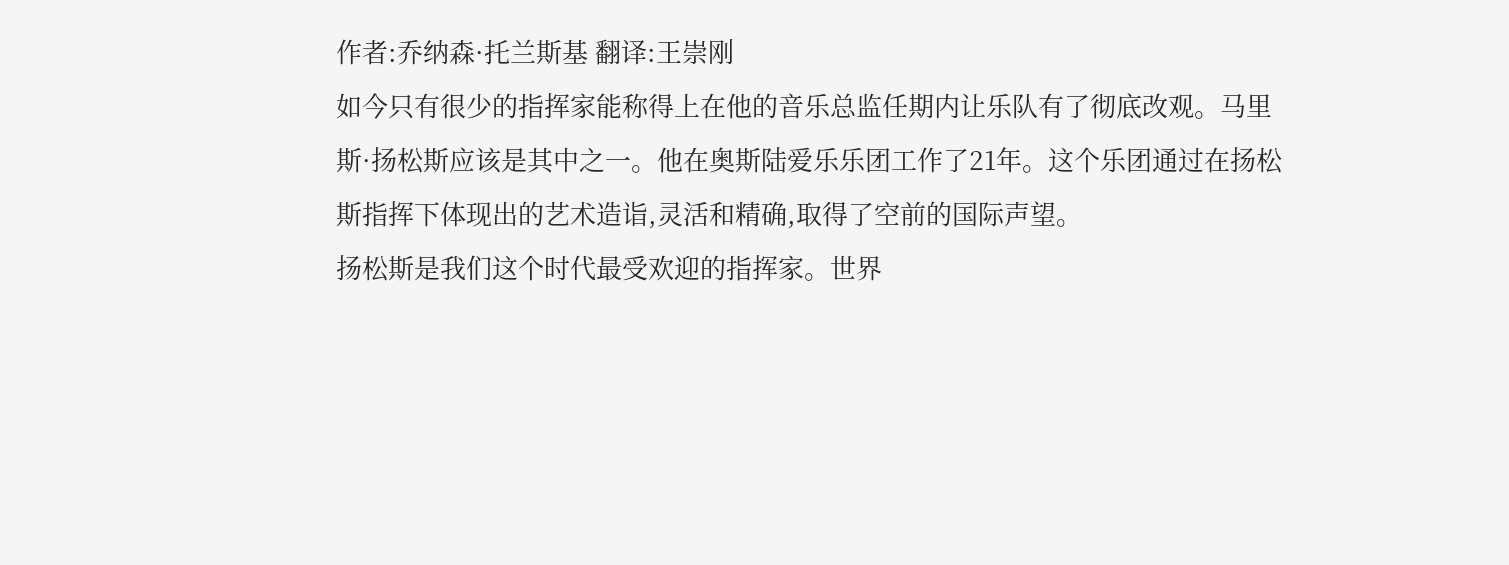作者:乔纳森·托兰斯基 翻译:王崇刚
如今只有很少的指挥家能称得上在他的音乐总监任期内让乐队有了彻底改观。马里斯·扬松斯应该是其中之一。他在奥斯陆爱乐乐团工作了21年。这个乐团通过在扬松斯指挥下体现出的艺术造诣,灵活和精确,取得了空前的国际声望。
扬松斯是我们这个时代最受欢迎的指挥家。世界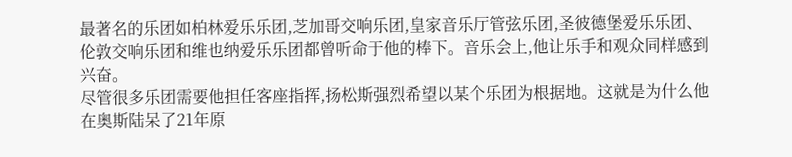最著名的乐团如柏林爱乐乐团,芝加哥交响乐团,皇家音乐厅管弦乐团,圣彼德堡爱乐乐团、伦敦交响乐团和维也纳爱乐乐团都曾听命于他的棒下。音乐会上,他让乐手和观众同样感到兴奋。
尽管很多乐团需要他担任客座指挥,扬松斯强烈希望以某个乐团为根据地。这就是为什么他在奥斯陆呆了21年原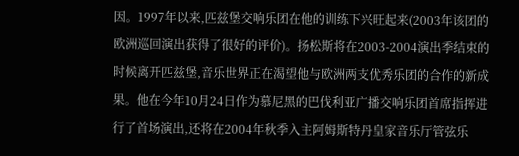因。1997年以来,匹兹堡交响乐团在他的训练下兴旺起来(2003年该团的欧洲巡回演出获得了很好的评价)。扬松斯将在2003-2004演出季结束的时候离开匹兹堡,音乐世界正在渴望他与欧洲两支优秀乐团的合作的新成果。他在今年10月24日作为慕尼黑的巴伐利亚广播交响乐团首席指挥进行了首场演出,还将在2004年秋季入主阿姆斯特丹皇家音乐厅管弦乐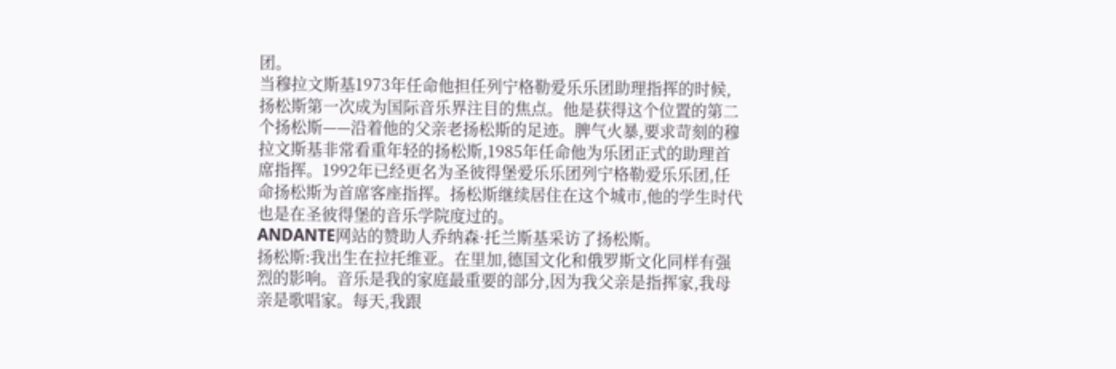团。
当穆拉文斯基1973年任命他担任列宁格勒爱乐乐团助理指挥的时候,扬松斯第一次成为国际音乐界注目的焦点。他是获得这个位置的第二个扬松斯——沿着他的父亲老扬松斯的足迹。脾气火暴,要求苛刻的穆拉文斯基非常看重年轻的扬松斯,1985年任命他为乐团正式的助理首席指挥。1992年已经更名为圣彼得堡爱乐乐团列宁格勒爱乐乐团,任命扬松斯为首席客座指挥。扬松斯继续居住在这个城市,他的学生时代也是在圣彼得堡的音乐学院度过的。
ANDANTE网站的赞助人乔纳森·托兰斯基采访了扬松斯。
扬松斯:我出生在拉托维亚。在里加,德国文化和俄罗斯文化同样有强烈的影响。音乐是我的家庭最重要的部分,因为我父亲是指挥家,我母亲是歌唱家。每天,我跟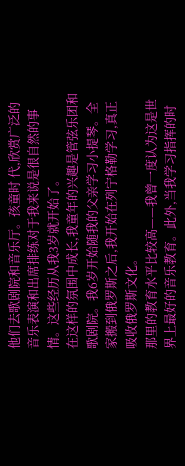他们去歌剧院和音乐厅。孩童时 代,欣赏广泛的音乐表演和出席排练对于我来说是很自然的事情。这些经历从我3岁就开始了。
在这样的氛围中成长,我童年的兴趣是管弦乐团和歌剧院。我6岁开始随我的父亲学习小提琴。全家搬到俄罗斯之后,我开始在列宁格勒学习,真正吸收俄罗斯文化。
那里的教育水平比较高——我曾一度认为这是世界上最好的音乐教育。此外,当我学习指挥的时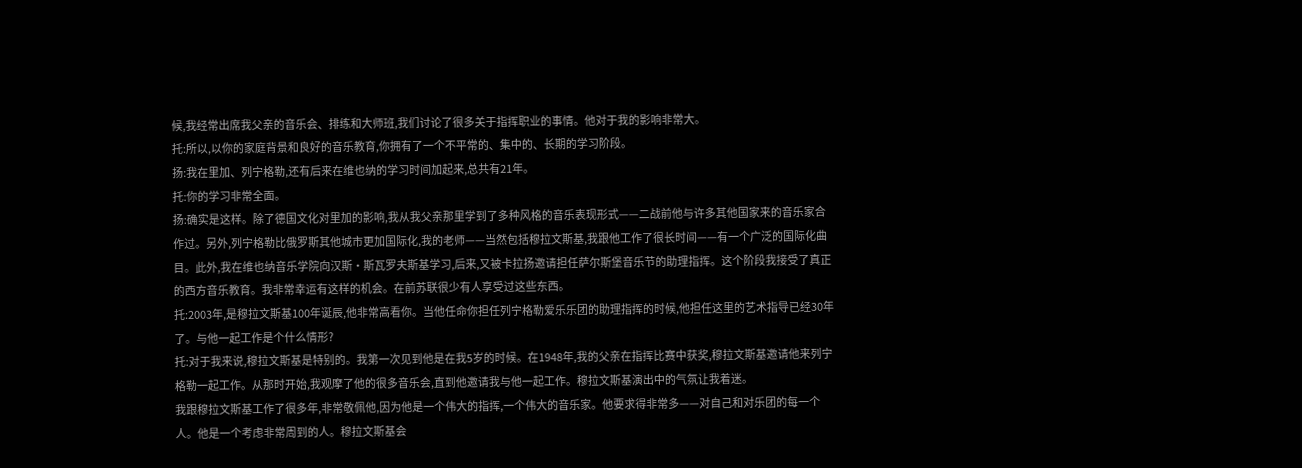候,我经常出席我父亲的音乐会、排练和大师班,我们讨论了很多关于指挥职业的事情。他对于我的影响非常大。
托:所以,以你的家庭背景和良好的音乐教育,你拥有了一个不平常的、集中的、长期的学习阶段。
扬:我在里加、列宁格勒,还有后来在维也纳的学习时间加起来,总共有21年。
托:你的学习非常全面。
扬:确实是这样。除了德国文化对里加的影响,我从我父亲那里学到了多种风格的音乐表现形式——二战前他与许多其他国家来的音乐家合作过。另外,列宁格勒比俄罗斯其他城市更加国际化,我的老师——当然包括穆拉文斯基,我跟他工作了很长时间——有一个广泛的国际化曲目。此外,我在维也纳音乐学院向汉斯·斯瓦罗夫斯基学习,后来,又被卡拉扬邀请担任萨尔斯堡音乐节的助理指挥。这个阶段我接受了真正的西方音乐教育。我非常幸运有这样的机会。在前苏联很少有人享受过这些东西。
托:2003年,是穆拉文斯基100年诞辰,他非常高看你。当他任命你担任列宁格勒爱乐乐团的助理指挥的时候,他担任这里的艺术指导已经30年了。与他一起工作是个什么情形?
托:对于我来说,穆拉文斯基是特别的。我第一次见到他是在我5岁的时候。在1948年,我的父亲在指挥比赛中获奖,穆拉文斯基邀请他来列宁格勒一起工作。从那时开始,我观摩了他的很多音乐会,直到他邀请我与他一起工作。穆拉文斯基演出中的气氛让我着迷。
我跟穆拉文斯基工作了很多年,非常敬佩他,因为他是一个伟大的指挥,一个伟大的音乐家。他要求得非常多——对自己和对乐团的每一个人。他是一个考虑非常周到的人。穆拉文斯基会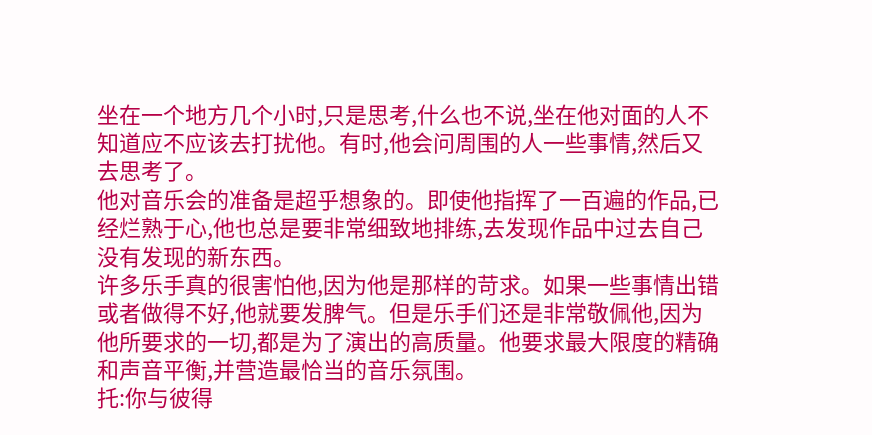坐在一个地方几个小时,只是思考,什么也不说,坐在他对面的人不知道应不应该去打扰他。有时,他会问周围的人一些事情,然后又去思考了。
他对音乐会的准备是超乎想象的。即使他指挥了一百遍的作品,已经烂熟于心,他也总是要非常细致地排练,去发现作品中过去自己没有发现的新东西。
许多乐手真的很害怕他,因为他是那样的苛求。如果一些事情出错或者做得不好,他就要发脾气。但是乐手们还是非常敬佩他,因为他所要求的一切,都是为了演出的高质量。他要求最大限度的精确和声音平衡,并营造最恰当的音乐氛围。
托:你与彼得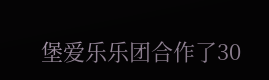堡爱乐乐团合作了30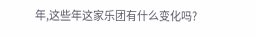年,这些年这家乐团有什么变化吗?